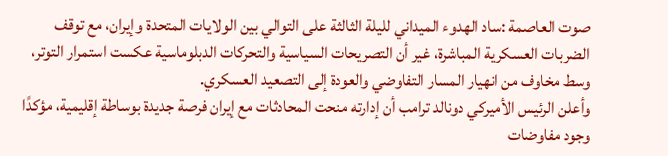صوت العاصمة :ساد الهدوء الميداني لليلة الثالثة على التوالي بين الولايات المتحدة وإيران، مع توقف الضربات العسكرية المباشرة، غير أن التصريحات السياسية والتحركات الدبلوماسية عكست استمرار التوتر، وسط مخاوف من انهيار المسار التفاوضي والعودة إلى التصعيد العسكري.
وأعلن الرئيس الأميركي دونالد ترامب أن إدارته منحت المحادثات مع إيران فرصة جديدة بوساطة إقليمية، مؤكدًا وجود مفاوضات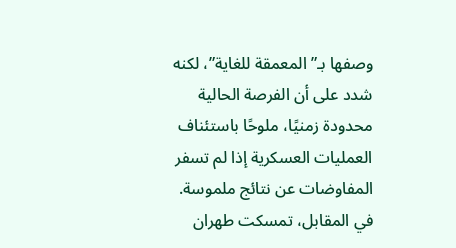وصفها بـ”المعمقة للغاية”، لكنه شدد على أن الفرصة الحالية محدودة زمنيًا، ملوحًا باستئناف العمليات العسكرية إذا لم تسفر المفاوضات عن نتائج ملموسة.
في المقابل، تمسكت طهران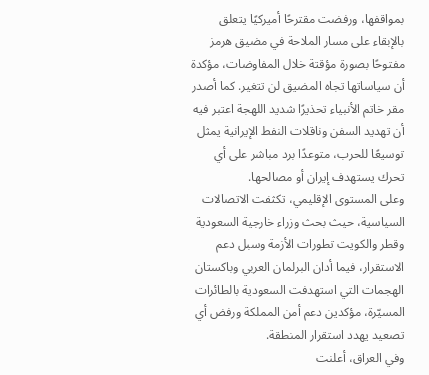بمواقفها، ورفضت مقترحًا أميركيًا يتعلق بالإبقاء على مسار الملاحة في مضيق هرمز مفتوحًا بصورة مؤقتة خلال المفاوضات، مؤكدة أن سياساتها تجاه المضيق لن تتغير. كما أصدر مقر خاتم الأنبياء تحذيرًا شديد اللهجة اعتبر فيه أن تهديد السفن وناقلات النفط الإيرانية يمثل توسيعًا للحرب، متوعدًا برد مباشر على أي تحرك يستهدف إيران أو مصالحها.
وعلى المستوى الإقليمي، تكثفت الاتصالات السياسية، حيث بحث وزراء خارجية السعودية وقطر والكويت تطورات الأزمة وسبل دعم الاستقرار، فيما أدان البرلمان العربي وباكستان الهجمات التي استهدفت السعودية بالطائرات المسيّرة، مؤكدين دعم أمن المملكة ورفض أي تصعيد يهدد استقرار المنطقة.
وفي العراق، أعلنت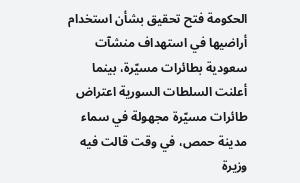الحكومة فتح تحقيق بشأن استخدام أراضيها في استهداف منشآت سعودية بطائرات مسيّرة، بينما أعلنت السلطات السورية اعتراض طائرات مسيّرة مجهولة في سماء مدينة حمص، في وقت قالت فيه وزيرة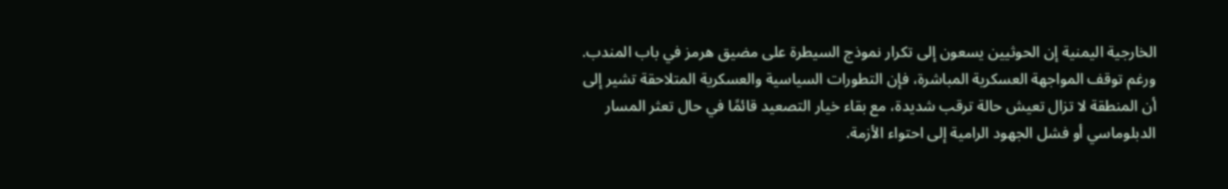الخارجية اليمنية إن الحوثيين يسعون إلى تكرار نموذج السيطرة على مضيق هرمز في باب المندب.
ورغم توقف المواجهة العسكرية المباشرة، فإن التطورات السياسية والعسكرية المتلاحقة تشير إلى أن المنطقة لا تزال تعيش حالة ترقب شديدة، مع بقاء خيار التصعيد قائمًا في حال تعثر المسار الدبلوماسي أو فشل الجهود الرامية إلى احتواء الأزمة.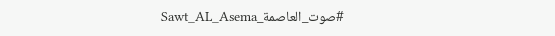#صوت_العاصمة_Sawt_AL_Asema